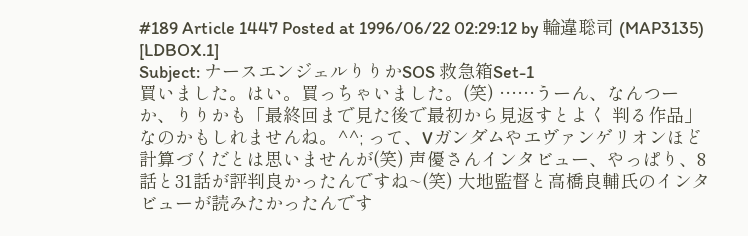#189 Article 1447 Posted at 1996/06/22 02:29:12 by 輪違聡司 (MAP3135) [LDBOX.1]
Subject: ナースエンジェルりりかSOS 救急箱Set-1
買いました。はい。買っちゃいました。(笑) ……うーん、なんつーか、りりかも「最終回まで見た後で最初から見返すとよく 判る作品」なのかもしれませんね。^^; って、Vガンダムやエヴァンゲリオンほど計算づくだとは思いませんが(笑) 声優さんインタビュー、やっぱり、8話と31話が評判良かったんですね~(笑) 大地監督と高橋良輔氏のインタビューが読みたかったんです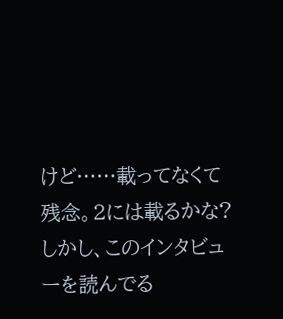けど……載ってなくて 残念。2には載るかな? しかし、このインタビューを読んでる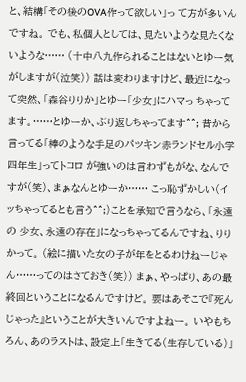と、結構「その後のOVA作って欲しい」っ て方が多いんですね。 でも、私個人としては、見たいような見たくないような…… (十中八九作られることはないとゆー気がしますが(泣笑)) 話は変わりますけど、最近になって突然、「森谷りりか」とゆー「少女」にハマっ ちゃってます。……とゆーか、ぶり返しちゃってます^^; 昔から言ってる「棒のような手足のパツキン赤ランドセル小学四年生」ってトコロ が強いのは言わずもがな、なんですが(笑)、まぁなんとゆーか…… こっ恥ずかしい(イッちゃってるとも言う^^;)ことを承知で言うなら、「永遠の 少女、永遠の存在」になっちゃってるんですね、りりかって。 (絵に描いた女の子が年をとるわけねーじゃん……ってのはさておき(笑)) まぁ、やっぱり、あの最終回ということになるんですけど。 要はあそこで『死んじゃった』ということが大きいんですよねー。 いやもちろん、あのラストは、設定上「生きてる(生存している)」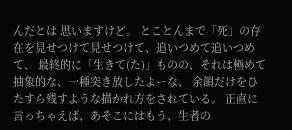んだとは 思いますけど。 とことんまで「死」の存在を見せつけて見せつけて、追いつめて追いつめて、 最終的に「生きて(た)」ものの、それは極めて抽象的な、一種突き放したよーな、 余韻だけをひたすら残すような描かれ方をされている。 正直に言っちゃえば、あそこにはもう、生者の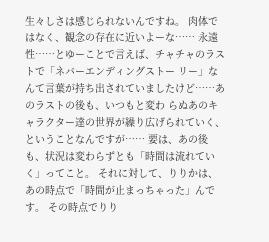生々しさは感じられないんですね。 肉体ではなく、観念の存在に近いよーな…… 永遠性……とゆーことで言えば、チャチャのラストで「ネバーエンディングストー リー」なんて言葉が持ち出されていましたけど……あのラストの後も、いつもと変わ らぬあのキャラクター達の世界が繰り広げられていく、ということなんですが…… 要は、あの後も、状況は変わらずとも「時間は流れていく」ってこと。 それに対して、りりかは、あの時点で「時間が止まっちゃった」んです。 その時点でりり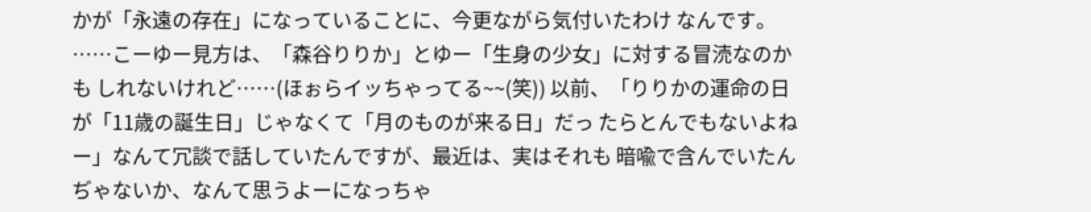かが「永遠の存在」になっていることに、今更ながら気付いたわけ なんです。 ……こーゆー見方は、「森谷りりか」とゆー「生身の少女」に対する冒涜なのかも しれないけれど……(ほぉらイッちゃってる~~(笑)) 以前、「りりかの運命の日が「11歳の誕生日」じゃなくて「月のものが来る日」だっ たらとんでもないよねー」なんて冗談で話していたんですが、最近は、実はそれも 暗喩で含んでいたんぢゃないか、なんて思うよーになっちゃ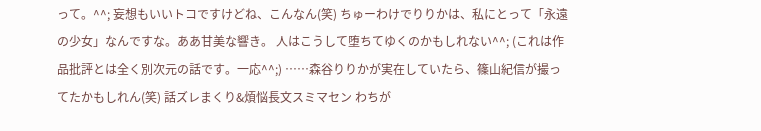って。^^; 妄想もいいトコですけどね、こんなん(笑) ちゅーわけでりりかは、私にとって「永遠の少女」なんですな。ああ甘美な響き。 人はこうして堕ちてゆくのかもしれない^^; (これは作品批評とは全く別次元の話です。一応^^;) ……森谷りりかが実在していたら、篠山紀信が撮ってたかもしれん(笑) 話ズレまくり&煩悩長文スミマセン わちが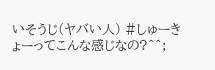いそうじ(ヤバい人) #しゅーきょーってこんな感じなの?^^;